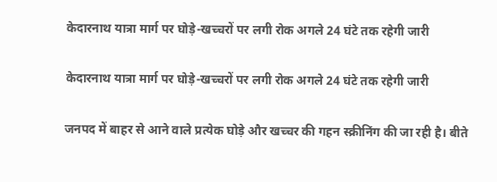केदारनाथ यात्रा मार्ग पर घोड़े-खच्चरों पर लगी रोक अगले 24 घंटे तक रहेगी जारी

केदारनाथ यात्रा मार्ग पर घोड़े-खच्चरों पर लगी रोक अगले 24 घंटे तक रहेगी जारी

जनपद में बाहर से आने वाले प्रत्येक घोड़े और खच्चर की गहन स्क्रीनिंग की जा रही है। बीते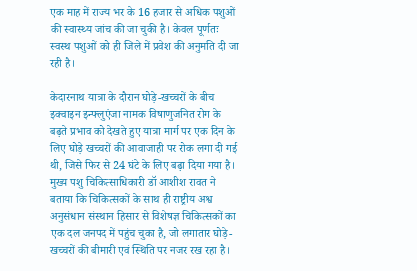एक माह में राज्य भर के 16 हजार से अधिक पशुओं की स्वास्थ्य जांच की जा चुकी है। केवल पूर्णतः स्वस्थ पशुओं को ही जिले में प्रवेश की अनुमति दी जा रही है।

केदारनाथ यात्रा के दौरान घोड़े-खच्चरों के बीच इक्वाइन इन्फ्लुएंजा नामक विषाणुजनित रोग के बढ़ते प्रभाव को देखते हुए यात्रा मार्ग पर एक दिन के लिए घोड़े खच्चरों की आवाजाही पर रोक लगा दी गई थी, जिसे फिर से 24 घंटे के लिए बढ़ा दिया गया है। मुख्य पशु चिकित्साधिकारी डॉ आशीश रावत ने बताया कि चिकित्सकों के साथ ही राष्ट्रीय अश्व अनुसंधान संस्थान हिसार से विशेषज्ञ चिकित्सकों का एक दल जनपद में पहुंच चुका है, जो लगातार घोड़े-खच्चरों की बीमारी एवं स्थिति पर नजर रख रहा है।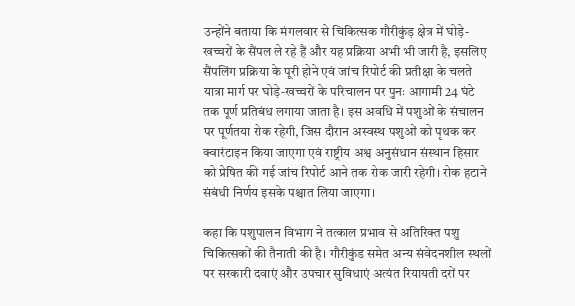उन्होंने बताया कि मंगलवार से चिकित्सक गौरीकुंड़ क्षेत्र में घोड़े-खच्चरों के सैंपल ले रहे हैं और यह प्रक्रिया अभी भी जारी है, इसलिए सैंपलिंग प्रक्रिया के पूरी होने एवं जांच रिपोर्ट की प्रतीक्षा के चलते यात्रा मार्ग पर घोड़े-खच्चरों के परिचालन पर पुनः आगामी 24 घंटे तक पूर्ण प्रतिबंध लगाया जाता है। इस अवधि में पशुओं के संचालन पर पूर्णतया रोक रहेगी, जिस दौरान अस्वस्थ पशुओं को पृथक कर क्वारंटाइन किया जाएगा एवं राष्ट्रीय अश्व अनुसंधान संस्थान हिसार को प्रेषित की गई जांच रिपोर्ट आने तक रोक जारी रहेगी। रोक हटाने संबंधी निर्णय इसके पश्चात लिया जाएगा।

कहा कि पशुपालन विभाग ने तत्काल प्रभाव से अतिरिक्त पशु चिकित्सकों की तैनाती की है। गौरीकुंड समेत अन्य संवेदनशील स्थलों पर सरकारी दवाएं और उपचार सुविधाएं अत्यंत रियायती दरों पर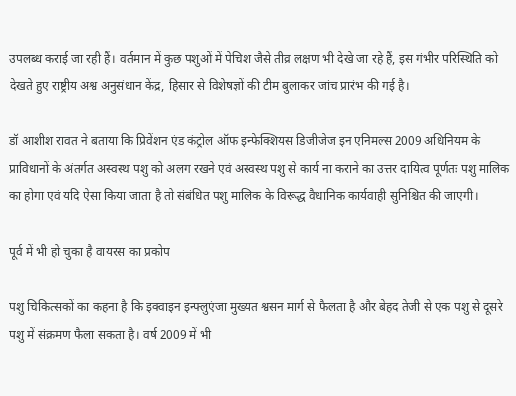उपलब्ध कराई जा रही हैं। वर्तमान में कुछ पशुओं में पेचिश जैसे तीव्र लक्षण भी देखे जा रहे हैं, इस गंभीर परिस्थिति को देखते हुए राष्ट्रीय अश्व अनुसंधान केंद्र, हिसार से विशेषज्ञों की टीम बुलाकर जांच प्रारंभ की गई है।

डॉ आशीश रावत ने बताया कि प्रिवेंशन एंड कंट्रोल ऑफ इन्फेक्शियस डिजीजेज इन एनिमल्स 2009 अधिनियम के प्राविधानों के अंतर्गत अस्वस्थ पशु को अलग रखने एवं अस्वस्थ पशु से कार्य ना कराने का उत्तर दायित्व पूर्णतः पशु मालिक का होगा एवं यदि ऐसा किया जाता है तो संबंधित पशु मालिक के विरूद्ध वैधानिक कार्यवाही सुनिश्चित की जाएगी।

पूर्व में भी हो चुका है वायरस का प्रकोप

पशु चिकित्सकों का कहना है कि इक्वाइन इन्फ्लुएंजा मुख्यत श्वसन मार्ग से फैलता है और बेहद तेजी से एक पशु से दूसरे पशु में संक्रमण फैला सकता है। वर्ष 2009 में भी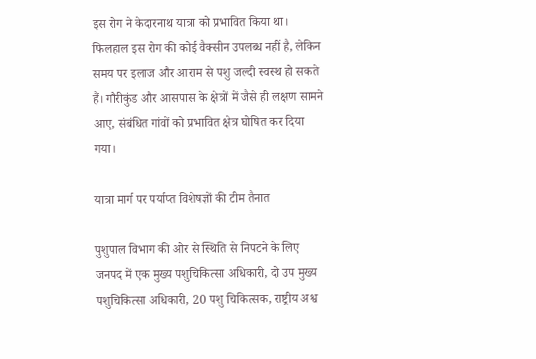इस रोग ने केदारनाथ यात्रा को प्रभावित किया था। फिलहाल इस रोग की कोई वैक्सीन उपलब्ध नहीं है, लेकिन समय पर इलाज और आराम से पशु जल्दी स्वस्थ हो सकते हैं। गौरीकुंड और आसपास के क्षेत्रों में जैसे ही लक्षण सामने आए, संबंधित गांवों को प्रभावित क्षेत्र घोषित कर दिया गया।

यात्रा मार्ग पर पर्याप्त विशेषज्ञों की टीम तैनात

पुशुपाल विभाग की ओर से स्थिति से निपटने के लिए जनपद में एक मुख्य पशुचिकित्सा अधिकारी, दो उप मुख्य पशुचिकित्सा अधिकारी, 20 पशु चिकित्सक, राष्ट्रीय अश्व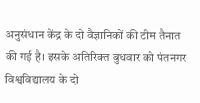अनुसंधान केंद्र के दो वैज्ञानिकों की टीम तैनात की गई है। इसके अतिरिक्त बुधवार को पंतनगर विश्वविद्यालय के दो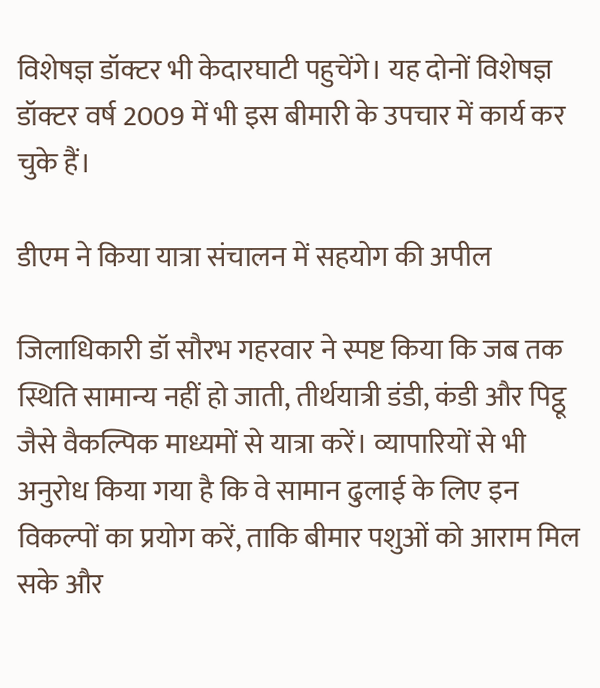विशेषज्ञ डॉक्टर भी केदारघाटी पहुचेंगे। यह दोनों विशेषज्ञ डॉक्टर वर्ष 2009 में भी इस बीमारी के उपचार में कार्य कर चुके हैं।

डीएम ने किया यात्रा संचालन में सहयोग की अपील

जिलाधिकारी डॉ सौरभ गहरवार ने स्पष्ट किया कि जब तक स्थिति सामान्य नहीं हो जाती, तीर्थयात्री डंडी, कंडी और पिट्ठू जैसे वैकल्पिक माध्यमों से यात्रा करें। व्यापारियों से भी अनुरोध किया गया है कि वे सामान ढुलाई के लिए इन विकल्पों का प्रयोग करें, ताकि बीमार पशुओं को आराम मिल सके और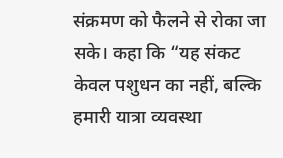संक्रमण को फैलने से रोका जा सके। कहा कि “यह संकट केवल पशुधन का नहीं, बल्कि हमारी यात्रा व्यवस्था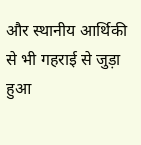और स्थानीय आर्थिकी से भी गहराई से जुड़ा हुआ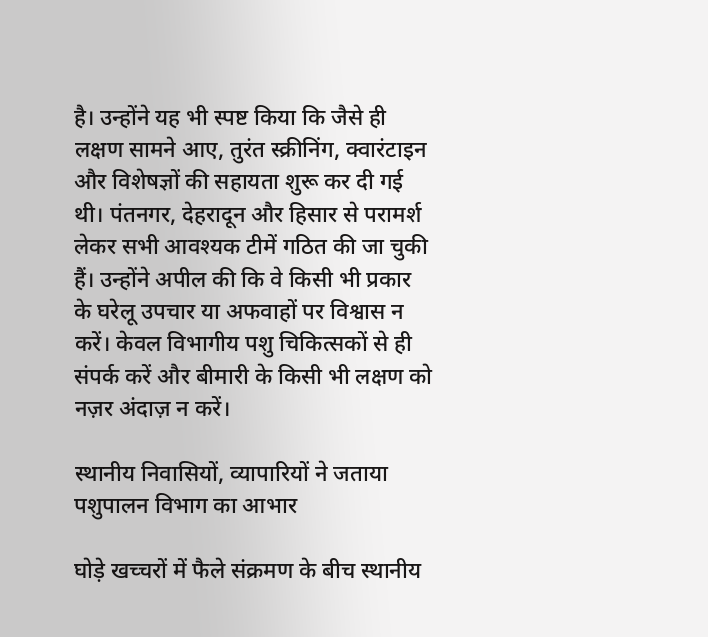है। उन्होंने यह भी स्पष्ट किया कि जैसे ही लक्षण सामने आए, तुरंत स्क्रीनिंग, क्वारंटाइन और विशेषज्ञों की सहायता शुरू कर दी गई थी। पंतनगर, देहरादून और हिसार से परामर्श लेकर सभी आवश्यक टीमें गठित की जा चुकी हैं। उन्होंने अपील की कि वे किसी भी प्रकार के घरेलू उपचार या अफवाहों पर विश्वास न करें। केवल विभागीय पशु चिकित्सकों से ही संपर्क करें और बीमारी के किसी भी लक्षण को नज़र अंदाज़ न करें।

स्थानीय निवासियों, व्यापारियों ने जताया पशुपालन विभाग का आभार

घोड़े खच्चरों में फैले संक्रमण के बीच स्थानीय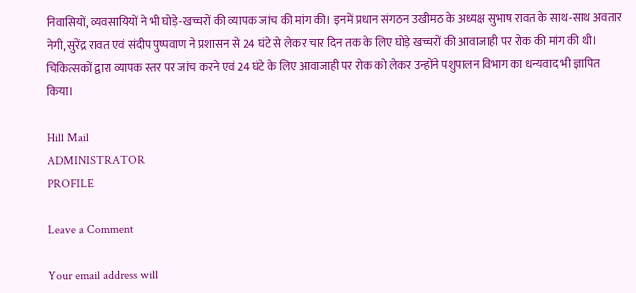निवासियों, व्यवसायियों ने भी घोड़े-खच्चरों की व्यापक जांच की मांग की। इनमें प्रधान संगठन उखीमठ के अध्यक्ष सुभाष रावत के साथ-साथ अवतार नेगी, सुरेंद्र रावत एवं संदीप पुष्पवाण ने प्रशासन से 24 घंटे से लेकर चार दिन तक के लिए घोड़े खच्चरों की आवाजाही पर रोक की मांग की थी। चिकित्सकों द्वारा व्यापक स्तर पर जांच करने एवं 24 घंटे के लिए आवाजाही पर रोक को लेकर उन्होंने पशुपालन विभाग का धन्यवाद भी ज्ञापित किया।

Hill Mail
ADMINISTRATOR
PROFILE

Leave a Comment

Your email address will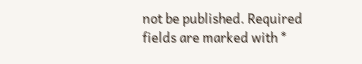not be published. Required fields are marked with *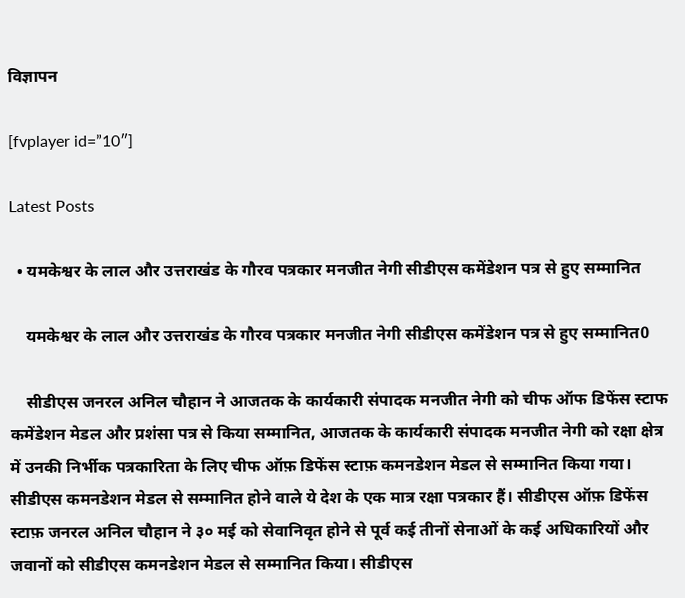विज्ञापन

[fvplayer id=”10″]

Latest Posts

  • यमकेश्वर के लाल और उत्तराखंड के गौरव पत्रकार मनजीत नेगी सीडीएस कमेंडेशन पत्र से हुए सम्मानित

    यमकेश्वर के लाल और उत्तराखंड के गौरव पत्रकार मनजीत नेगी सीडीएस कमेंडेशन पत्र से हुए सम्मानित0

    सीडीएस जनरल अनिल चौहान ने आजतक के कार्यकारी संपादक मनजीत नेगी को चीफ ऑफ डिफेंस स्टाफ कमेंडेशन मेडल और प्रशंसा पत्र से किया सम्मानित, आजतक के कार्यकारी संपादक मनजीत नेगी को रक्षा क्षेत्र में उनकी निर्भीक पत्रकारिता के लिए चीफ ऑफ़ डिफेंस स्टाफ़ कमनडेशन मेडल से सम्मानित किया गया। सीडीएस कमनडेशन मेडल से सम्मानित होने वाले ये देश के एक मात्र रक्षा पत्रकार हैं। सीडीएस ऑफ़ डिफेंस स्टाफ़ जनरल अनिल चौहान ने ३० मई को सेवानिवृत होने से पूर्व कई तीनों सेनाओं के कई अधिकारियों और जवानों को सीडीएस कमनडेशन मेडल से सम्मानित किया। सीडीएस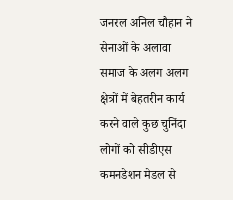जनरल अनिल चौहान ने सेनाओं के अलावा समाज के अलग अलग क्षेत्रों में बेहतरीन कार्य करने वाले कुछ चुनिंदा लोगों को सीडीएस कमनडेशन मेडल से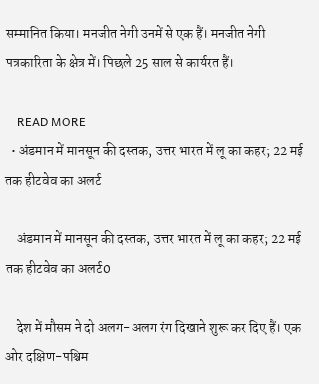सम्मानित किया। मनजीत नेगी उनमें से एक हैं। मनजीत नेगी पत्रकारिता के क्षेत्र में। पिछले 25 साल से कार्यरत हैं।

    READ MORE
  • अंडमान में मानसून की दस्तक, उत्तर भारत में लू का कहर; 22 मई तक हीटवेव का अलर्ट

    अंडमान में मानसून की दस्तक, उत्तर भारत में लू का कहर; 22 मई तक हीटवेव का अलर्ट0

    देश में मौसम ने दो अलग-अलग रंग दिखाने शुरू कर दिए हैं। एक ओर दक्षिण-पश्चिम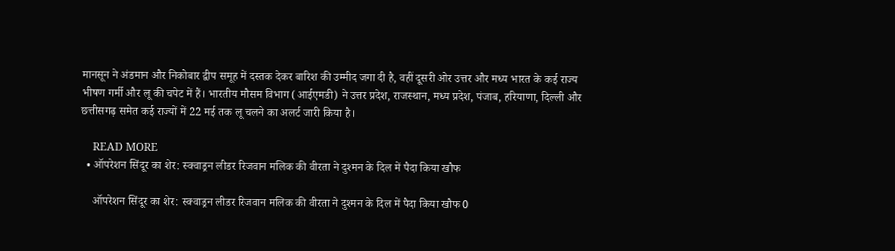मानसून ने अंडमान और निकोबार द्वीप समूह में दस्तक देकर बारिश की उम्मीद जगा दी है, वहीं दूसरी ओर उत्तर और मध्य भारत के कई राज्य भीषण गर्मी और लू की चपेट में हैं। भारतीय मौसम विभाग (आईएमडी) ने उत्तर प्रदेश, राजस्थान, मध्य प्रदेश, पंजाब, हरियाणा, दिल्ली और छत्तीसगढ़ समेत कई राज्यों में 22 मई तक लू चलने का अलर्ट जारी किया है।

    READ MORE
  • ऑपरेशन सिंदूर का शेर: स्क्वाड्रन लीडर रिजवान मलिक की वीरता ने दुश्मन के दिल में पैदा किया खौफ

    ऑपरेशन सिंदूर का शेर: स्क्वाड्रन लीडर रिजवान मलिक की वीरता ने दुश्मन के दिल में पैदा किया खौफ0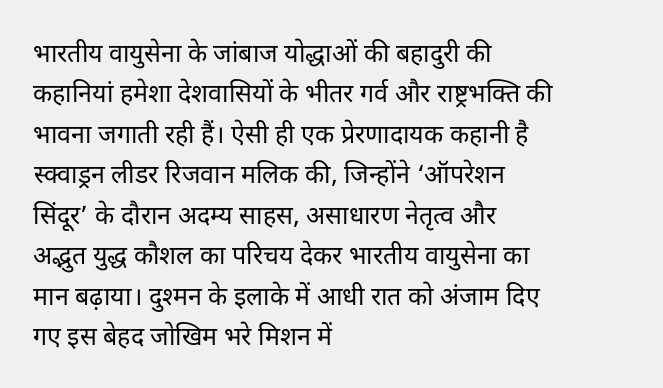भारतीय वायुसेना के जांबाज योद्धाओं की बहादुरी की कहानियां हमेशा देशवासियों के भीतर गर्व और राष्ट्रभक्ति की भावना जगाती रही हैं। ऐसी ही एक प्रेरणादायक कहानी है स्क्वाड्रन लीडर रिजवान मलिक की, जिन्होंने ‘ऑपरेशन सिंदूर’ के दौरान अदम्य साहस, असाधारण नेतृत्व और अद्भुत युद्ध कौशल का परिचय देकर भारतीय वायुसेना का मान बढ़ाया। दुश्मन के इलाके में आधी रात को अंजाम दिए गए इस बेहद जोखिम भरे मिशन में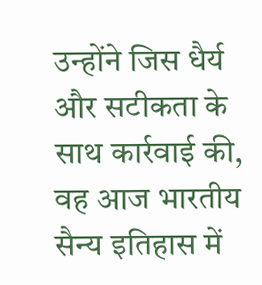उन्होंने जिस धैर्य और सटीकता के साथ कार्रवाई की, वह आज भारतीय सैन्य इतिहास में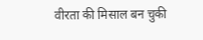वीरता की मिसाल बन चुकी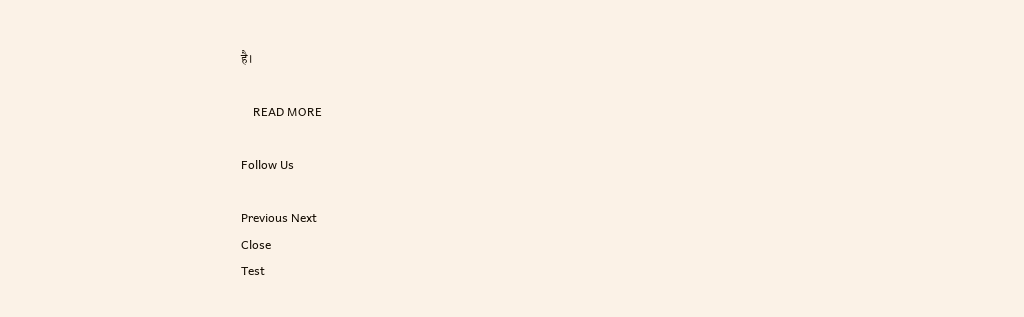है।

    READ MORE

Follow Us

Previous Next
Close
Test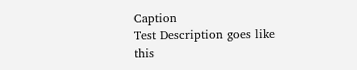Caption
Test Description goes like this